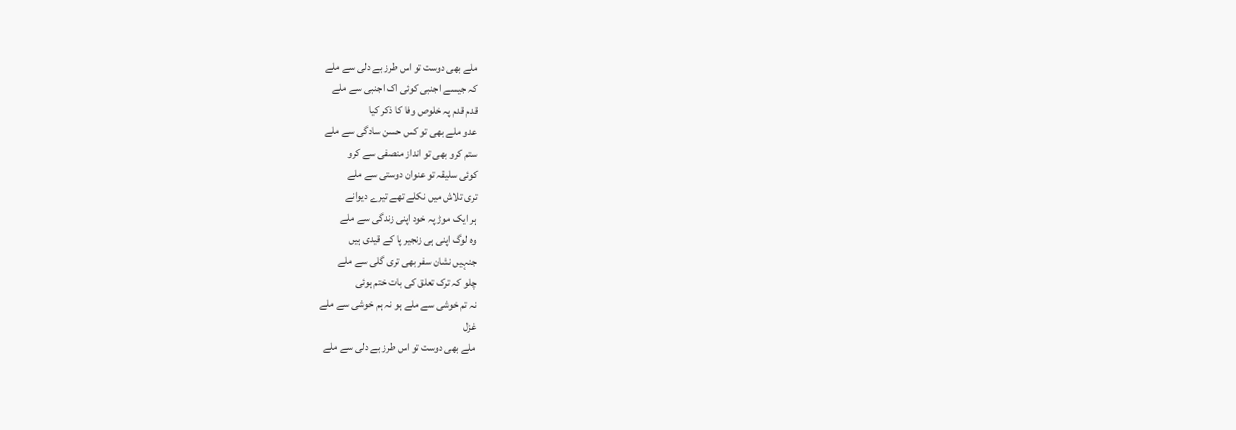ملے بھی دوست تو اس طرز بے دلی سے ملے
کہ جیسے اجنبی کوئی اک اجنبی سے ملے
قدم قدم پہ خلوص وفا کا ذکر کیا
عدو ملے بھی تو کس حسن سادگی سے ملے
ستم کرو بھی تو انداز منصفی سے کرو
کوئی سلیقہ تو عنوان دوستی سے ملے
تری تلاش میں نکلے تھے تیرے دیوانے
ہر ایک موڑ پہ خود اپنی زندگی سے ملے
وہ لوگ اپنی ہی زنجیر پا کے قیدی ہیں
جنہیں نشان سفر بھی تری گلی سے ملے
چلو کہ ترک تعلق کی بات ختم ہوئی
نہ تم خوشی سے ملے ہو نہ ہم خوشی سے ملے
غزل
ملے بھی دوست تو اس طرز بے دلی سے ملے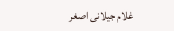غلام جیلانی اصغر